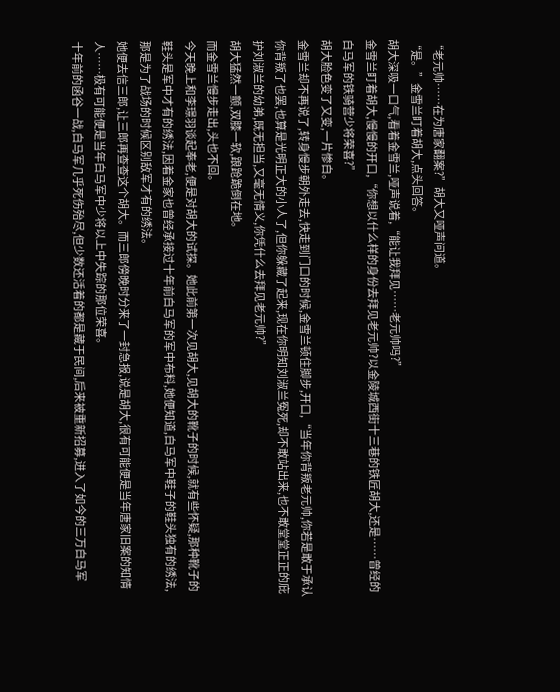“老元帅……在为唐家翻案?”胡大又哑声问道。
“是。”金雪兰盯着胡大,点头回答。
胡大深吸一口气,看着金雪兰,哑声说着,“能让我拜见……老元帅吗?”
金雪兰盯着胡大,慢慢的开口,“你想以什么样的身份去拜见老元帅?以金陵城西街十三巷的铁匠胡大,还是……曾经的白马军的铁骑营少将荣喜?”
胡大脸色变了又变,一片惨白。
金雪兰却不再说了,转身慢步朝外走去,快走到门口的时候,金雪兰顿住脚步,开口,“当年你背叛老元帅,你若是敢于承认你背叛了也罢,也算是光明正大的小人了,但你躲藏了起来,现在你明知刘淑兰冤死,却不敢站出来,也不敢堂堂正正的庇护刘淑兰的幼弟,既无担当,又毫无情义,你凭什么去拜见老元帅?”
胡大猛然一颤,双膝一软,踉跄跪倒在地。
而金雪兰慢步走出,头也不回。
今天晚上和李璟羽谈起奉老,便是对胡大的试探。她此前第一次见胡大,见胡大的靴子的时候,就有些怀疑,那种靴子的鞋头是军中才有的绣法,因着金家也曾经承接过十年前白马军的军中布料,她便知道,白马军中鞋子的鞋头独有的绣法,那是为了战场的时候区别敌军才有的绣法。
她便去信三郎,让三郎再查查这个胡大。而三郎傍晚时分来了一封急报,说是胡大,很有可能便是当年唐家旧案的知情人……极有可能便是当年白马军中少将以上中失踪的那位荣喜。
十年前的函谷一战,白马军几乎死伤殆尽,但少数还活着的都是藏于民间,后来被重新招募,进入了如今的三万白马军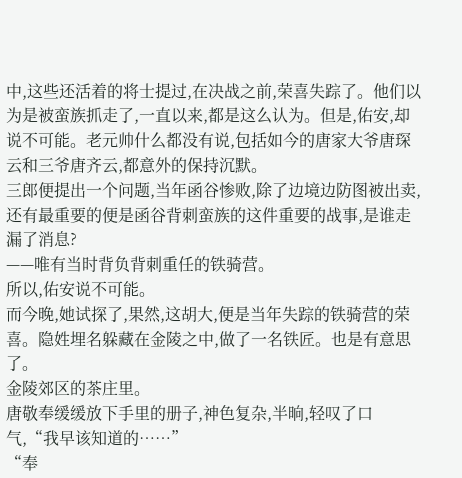中,这些还活着的将士提过,在决战之前,荣喜失踪了。他们以为是被蛮族抓走了,一直以来,都是这么认为。但是,佑安,却说不可能。老元帅什么都没有说,包括如今的唐家大爷唐琛云和三爷唐齐云,都意外的保持沉默。
三郎便提出一个问题,当年函谷惨败,除了边境边防图被出卖,还有最重要的便是函谷背刺蛮族的这件重要的战事,是谁走漏了消息?
——唯有当时背负背刺重任的铁骑营。
所以,佑安说不可能。
而今晚,她试探了,果然,这胡大,便是当年失踪的铁骑营的荣喜。隐姓埋名躲藏在金陵之中,做了一名铁匠。也是有意思了。
金陵郊区的茶庄里。
唐敬奉缓缓放下手里的册子,神色复杂,半晌,轻叹了口气,“我早该知道的……”
“奉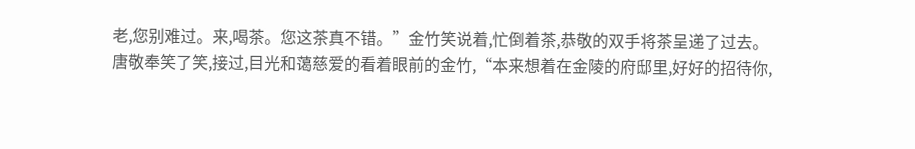老,您别难过。来,喝茶。您这茶真不错。”金竹笑说着,忙倒着茶,恭敬的双手将茶呈递了过去。
唐敬奉笑了笑,接过,目光和蔼慈爱的看着眼前的金竹,“本来想着在金陵的府邸里,好好的招待你,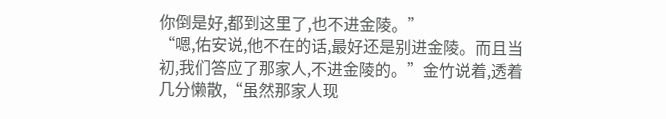你倒是好,都到这里了,也不进金陵。”
“嗯,佑安说,他不在的话,最好还是别进金陵。而且当初,我们答应了那家人,不进金陵的。”金竹说着,透着几分懒散,“虽然那家人现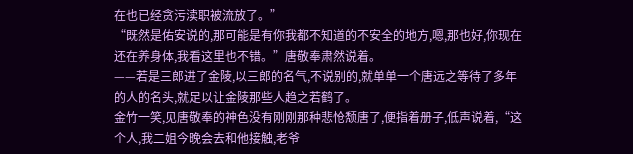在也已经贪污渎职被流放了。”
“既然是佑安说的,那可能是有你我都不知道的不安全的地方,嗯,那也好,你现在还在养身体,我看这里也不错。”唐敬奉肃然说着。
——若是三郎进了金陵,以三郎的名气,不说别的,就单单一个唐远之等待了多年的人的名头,就足以让金陵那些人趋之若鹤了。
金竹一笑,见唐敬奉的神色没有刚刚那种悲怆颓唐了,便指着册子,低声说着,“这个人,我二姐今晚会去和他接触,老爷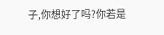子,你想好了吗?你若是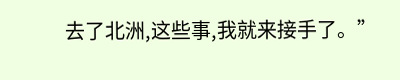去了北洲,这些事,我就来接手了。”